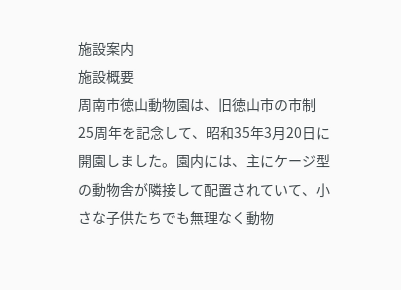施設案内
施設概要
周南市徳山動物園は、旧徳山市の市制25周年を記念して、昭和35年3月20日に開園しました。園内には、主にケージ型の動物舎が隣接して配置されていて、小さな子供たちでも無理なく動物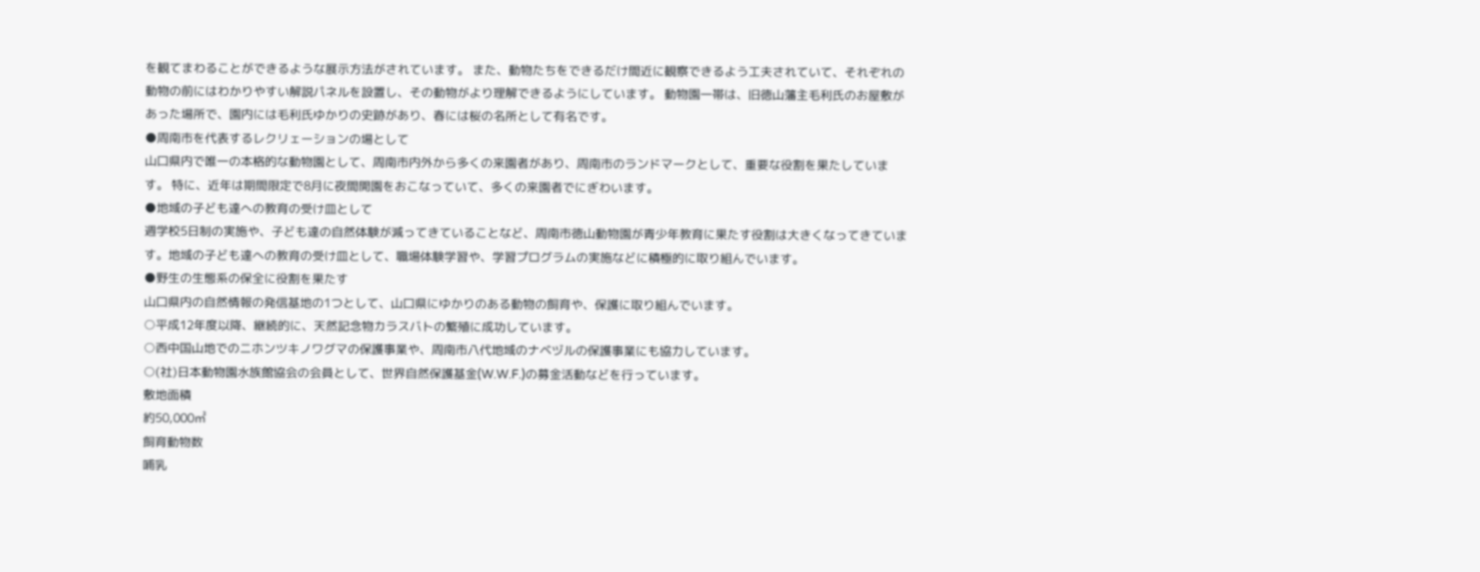を観てまわることができるような展示方法がされています。 また、動物たちをできるだけ間近に観察できるよう工夫されていて、それぞれの動物の前にはわかりやすい解説パネルを設置し、その動物がより理解できるようにしています。 動物園一帯は、旧徳山藩主毛利氏のお屋敷があった場所で、園内には毛利氏ゆかりの史跡があり、春には桜の名所として有名です。
●周南市を代表するレクリェーションの場として
山口県内で唯一の本格的な動物園として、周南市内外から多くの来園者があり、周南市のランドマークとして、重要な役割を果たしています。 特に、近年は期間限定で8月に夜間開園をおこなっていて、多くの来園者でにぎわいます。
●地域の子ども達への教育の受け皿として
週学校5日制の実施や、子ども達の自然体験が減ってきていることなど、周南市徳山動物園が青少年教育に果たす役割は大きくなってきています。地域の子ども達への教育の受け皿として、職場体験学習や、学習プログラムの実施などに積極的に取り組んでいます。
●野生の生態系の保全に役割を果たす
山口県内の自然情報の発信基地の1つとして、山口県にゆかりのある動物の飼育や、保護に取り組んでいます。
○平成12年度以降、継続的に、天然記念物カラスバトの繁殖に成功しています。
○西中国山地でのニホンツキノワグマの保護事業や、周南市八代地域のナベヅルの保護事業にも協力しています。
○(社)日本動物園水族館協会の会員として、世界自然保護基金(W.W.F.)の募金活動などを行っています。
敷地面積
約50,000㎡
飼育動物数
哺乳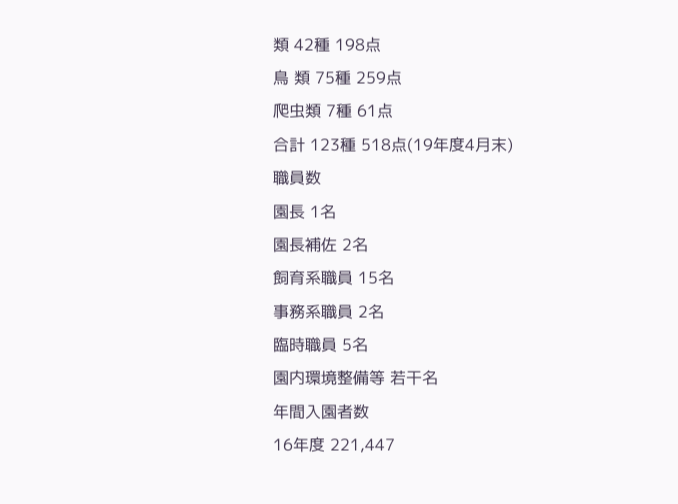類 42種 198点
鳥 類 75種 259点
爬虫類 7種 61点
合計 123種 518点(19年度4月末)
職員数
園長 1名
園長補佐 2名
飼育系職員 15名
事務系職員 2名
臨時職員 5名
園内環境整備等 若干名
年間入園者数
16年度 221,447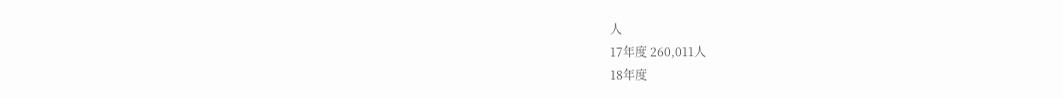人
17年度 260,011人
18年度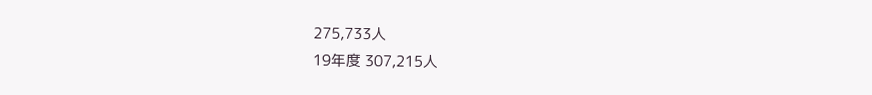275,733人
19年度 307,215人